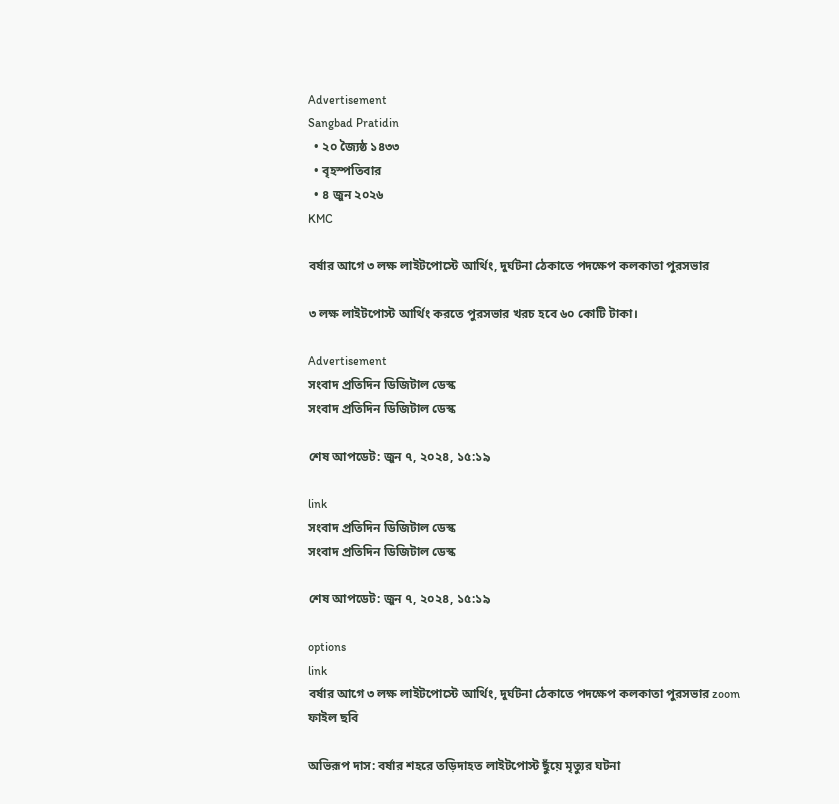Advertisement
Sangbad Pratidin
  • ২০ জ্যৈষ্ঠ ১৪৩৩
  • বৃহস্পতিবার
  • ৪ জুন ২০২৬
KMC

বর্ষার আগে ৩ লক্ষ লাইটপোস্টে আর্থিং, দুর্ঘটনা ঠেকাতে পদক্ষেপ কলকাতা পুরসভার

৩ লক্ষ লাইটপোস্ট আর্থিং করতে পুরসভার খরচ হবে ৬০ কোটি টাকা।

Advertisement
সংবাদ প্রতিদিন ডিজিটাল ডেস্ক
সংবাদ প্রতিদিন ডিজিটাল ডেস্ক

শেষ আপডেট: জুন ৭, ২০২৪, ১৫:১৯

link
সংবাদ প্রতিদিন ডিজিটাল ডেস্ক
সংবাদ প্রতিদিন ডিজিটাল ডেস্ক

শেষ আপডেট: জুন ৭, ২০২৪, ১৫:১৯

options
link
বর্ষার আগে ৩ লক্ষ লাইটপোস্টে আর্থিং, দুর্ঘটনা ঠেকাতে পদক্ষেপ কলকাতা পুরসভার zoom
ফাইল ছবি

অভিরূপ দাস: বর্ষার শহরে তড়িদাহত লাইটপোস্ট ছুঁয়ে মৃত‌্যুর ঘটনা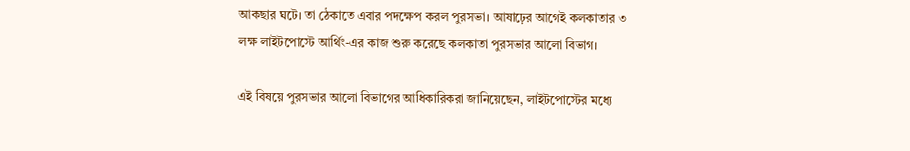আকছার ঘটে। তা ঠেকাতে এবার পদক্ষেপ করল পুরসভা। আষাঢ়ের আগেই কলকাতার ৩ লক্ষ লাইটপোস্টে আর্থিং-এর কাজ শুরু করেছে কলকাতা পুরসভার আলো বিভাগ।

এই বিষয়ে পুরসভার আলো বিভাগের আধিকারিকরা জানিয়েছেন, লাইটপোস্টের মধ্যে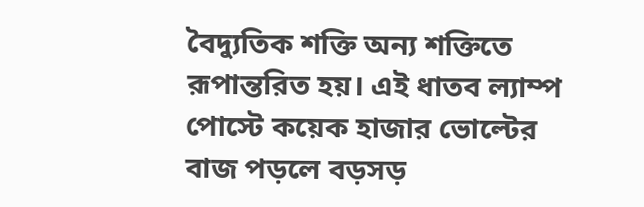বৈদ্যুতিক শক্তি অন্য শক্তিতে রূপান্তরিত হয়। এই ধাতব ল‌্যাম্প পোস্টে কয়েক হাজার ভোল্টের বাজ পড়লে বড়সড়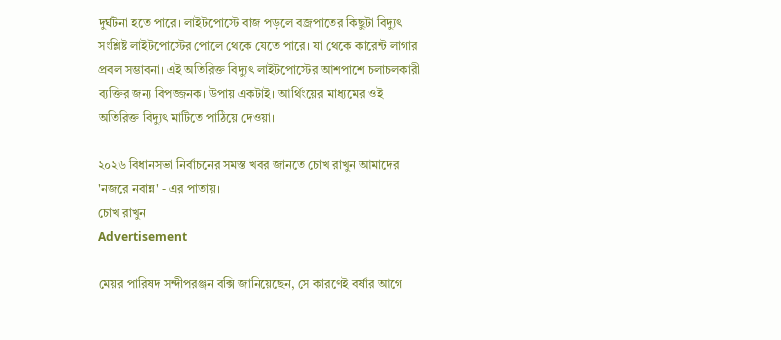দুর্ঘটনা হতে পারে। লাইটপোস্টে বাজ পড়লে বজ্রপাতের কিছুটা বিদ্যুৎ সংশ্লিষ্ট লাইটপোস্টের পোলে থেকে যেতে পারে। যা থেকে কারেন্ট লাগার প্রবল সম্ভাবনা। এই অতিরিক্ত বিদ্যুৎ লাইটপোস্টের আশপাশে চলাচলকারী ব্যক্তির জন্য বিপজ্জনক। উপায় একটাই। আর্থিংয়ের মাধ্যমের ওই অতিরিক্ত বিদ্যুৎ মাটিতে পাঠিয়ে দেওয়া।

২০২৬ বিধানসভা নির্বাচনের সমস্ত খবর জানতে চোখ রাখুন আমাদের 'নজরে নবান্ন' - এর পাতায়।
চোখ রাখুন
Advertisement

মেয়র পারিষদ সন্দীপরঞ্জন বক্সি জানিয়েছেন, সে কারণেই বর্ষার আগে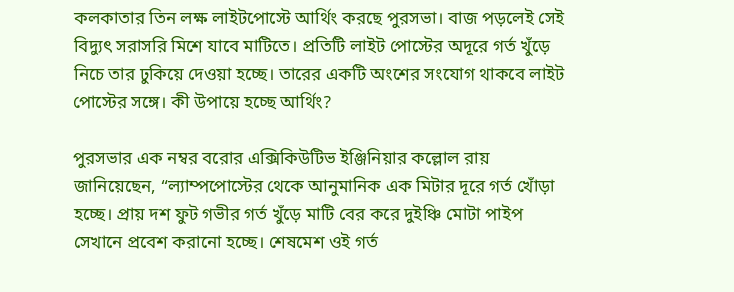কলকাতার তিন লক্ষ লাইটপোস্টে আর্থিং করছে পুরসভা। বাজ পড়লেই সেই বিদ‌্যুৎ সরাসরি মিশে যাবে মাটিতে। প্রতিটি লাইট পোস্টের অদূরে গর্ত খুঁড়ে নিচে তার ঢুকিয়ে দেওয়া হচ্ছে। তারের একটি অংশের সংযোগ থাকবে লাইট পোস্টের সঙ্গে। কী উপায়ে হচ্ছে আর্থিং?

পুরসভার এক নম্বর বরোর এক্সিকিউটিভ ইঞ্জিনিয়ার কল্লোল রায় জানিয়েছেন, “ল‌্যাম্পপোস্টের থেকে আনুমানিক এক মিটার দূরে গর্ত খোঁড়া হচ্ছে। প্রায় দশ ফুট গভীর গর্ত খুঁড়ে মাটি বের করে দুইঞ্চি মোটা পাইপ সেখানে প্রবেশ করানো হচ্ছে। শেষমেশ ওই গর্ত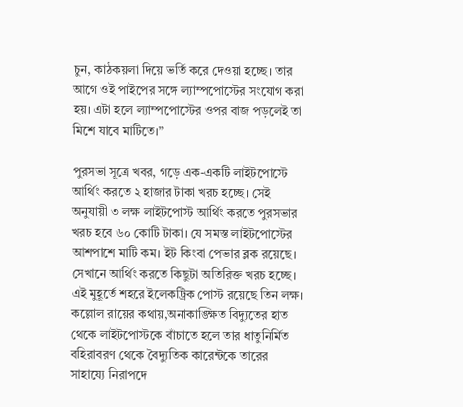চুন, কাঠকয়লা দিয়ে ভর্তি করে দেওয়া হচ্ছে। তার আগে ওই পাইপের সঙ্গে ল‌্যাম্পপোস্টের সংযোগ করা হয়। এটা হলে ল‌্যাম্পপোস্টের ওপর বাজ পড়লেই তা মিশে যাবে মাটিতে।”

পুরসভা সূত্রে খবর, গড়ে এক-একটি লাইটপোস্টে আর্থিং করতে ২ হাজার টাকা খরচ হচ্ছে। সেই অনুযায়ী ৩ লক্ষ লাইটপোস্ট আর্থিং করতে পুরসভার খরচ হবে ৬০ কোটি টাকা। যে সমস্ত লাইটপোস্টের আশপাশে মাটি কম। ইট কিংবা পেভার ব্লক রয়েছে। সেখানে আর্থিং করতে কিছুটা অতিরিক্ত খরচ হচ্ছে। এই মুহূর্তে শহরে ইলেকট্রিক পোস্ট রয়েছে তিন লক্ষ। কল্লোল রায়ের কথায়,অনাকাঙ্ক্ষিত বিদ্যুতের হাত থেকে লাইটপোস্টকে বাঁচাতে হলে তার ধাতুনির্মিত বহিরাবরণ থেকে বৈদ্যুতিক কারেন্টকে তারের সাহায্যে নিরাপদে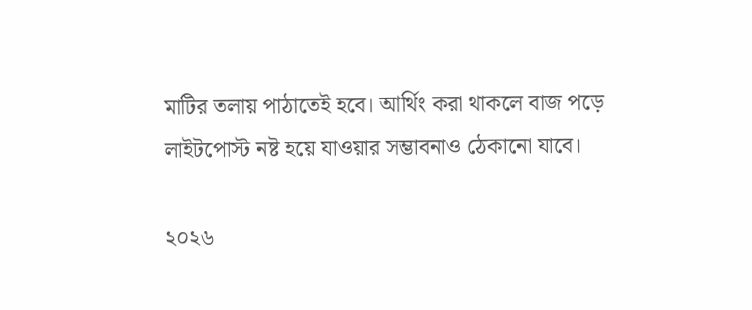মাটির তলায় পাঠাতেই হবে। আর্থিং করা থাকলে বাজ পড়ে লাইটপোস্ট নষ্ট হয়ে যাওয়ার সম্ভাবনাও ঠেকানো যাবে।

২০২৬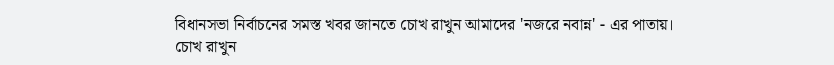বিধানসভা নির্বাচনের সমস্ত খবর জানতে চোখ রাখুন আমাদের 'নজরে নবান্ন' - এর পাতায়।
চোখ রাখুন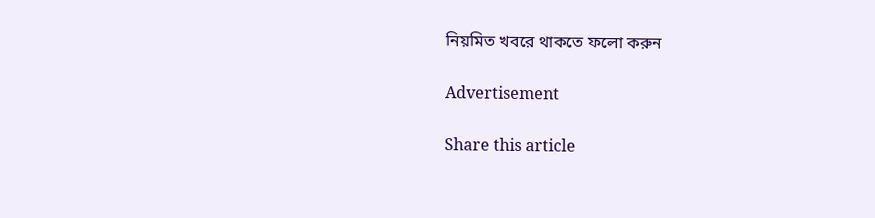নিয়মিত খবরে থাকতে ফলো করুন

Advertisement

Share this article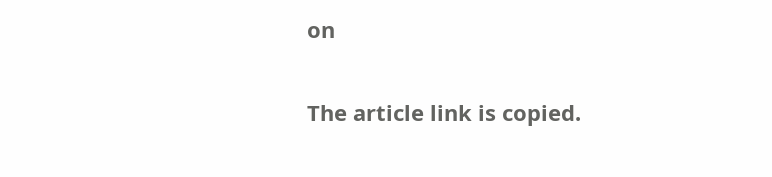on

The article link is copied.